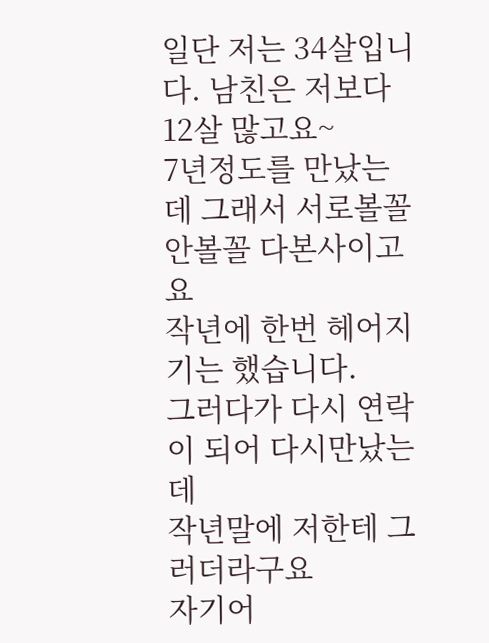일단 저는 34살입니다. 남친은 저보다 12살 많고요~
7년정도를 만났는데 그래서 서로볼꼴 안볼꼴 다본사이고요
작년에 한번 헤어지기는 했습니다.
그러다가 다시 연락이 되어 다시만났는데
작년말에 저한테 그러더라구요
자기어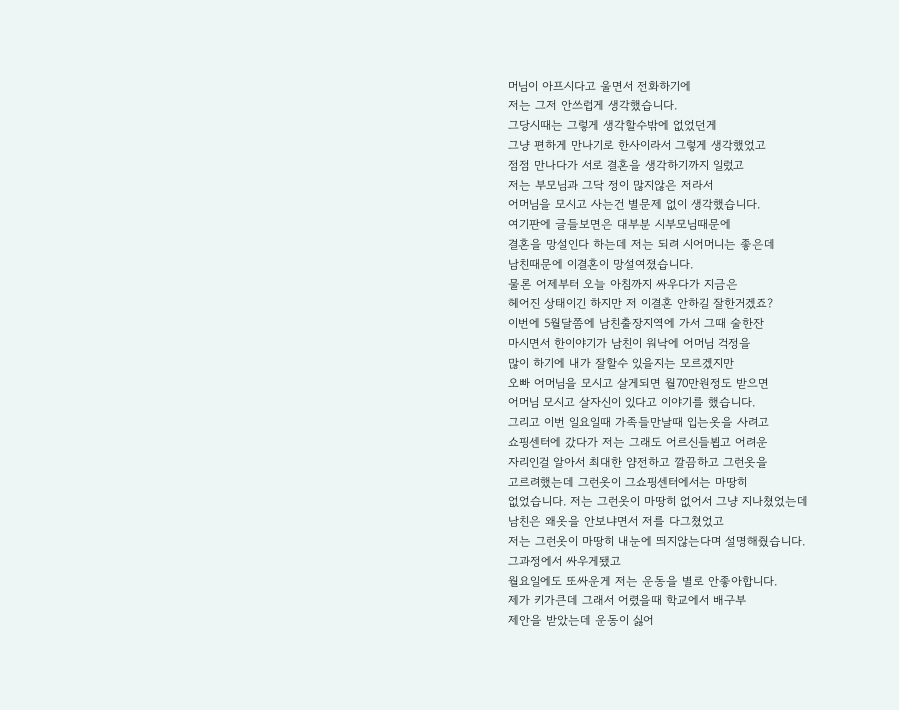머님이 아프시다고 울면서 전화하기에
저는 그저 안쓰럽게 생각했습니다.
그당시때는 그렇게 생각할수밖에 없었던게
그냥 편하게 만나기로 한사이라서 그렇게 생각했었고
점점 만나다가 서로 결혼을 생각하기까지 일렀고
저는 부모님과 그닥 정이 많지않은 저라서
어머님을 모시고 사는건 별문제 없이 생각했습니다.
여기판에 글들보면은 대부분 시부모님때문에
결혼을 망설인다 하는데 저는 되려 시어머니는 좋은데
남친때문에 이결혼이 망설여졌습니다.
물론 어제부터 오늘 아침까지 싸우다가 지금은
헤어진 상태이긴 하지만 저 이결혼 안하길 잘한거겠죠?
이번에 5월달쯤에 남친출장지역에 가서 그때 술한잔
마시면서 한이야기가 남친이 워낙에 어머님 걱정을
많이 하기에 내가 잘할수 있을지는 모르겠지만
오빠 어머님을 모시고 살게되면 월70만원정도 받으면
어머님 모시고 살자신이 있다고 이야기를 했습니다.
그리고 이번 일요일때 가족들만날때 입는옷을 사려고
쇼핑센터에 갔다가 저는 그래도 어르신들뵙고 어려운
자리인걸 알아서 최대한 얌전하고 깔끔하고 그런옷을
고르려했는데 그런옷이 그쇼핑센터에서는 마땅히
없었습니다. 저는 그런옷이 마땅히 없어서 그냥 지나쳤었는데
남친은 왜옷을 안보냐면서 저를 다그쳤었고
저는 그런옷이 마땅히 내눈에 띄지않는다며 설명해줬습니다.
그과정에서 싸우게됐고
월요일에도 또싸운게 저는 운동을 별로 안좋아합니다.
제가 키가큰데 그래서 어렸을때 학교에서 배구부
제안을 받았는데 운동이 싫어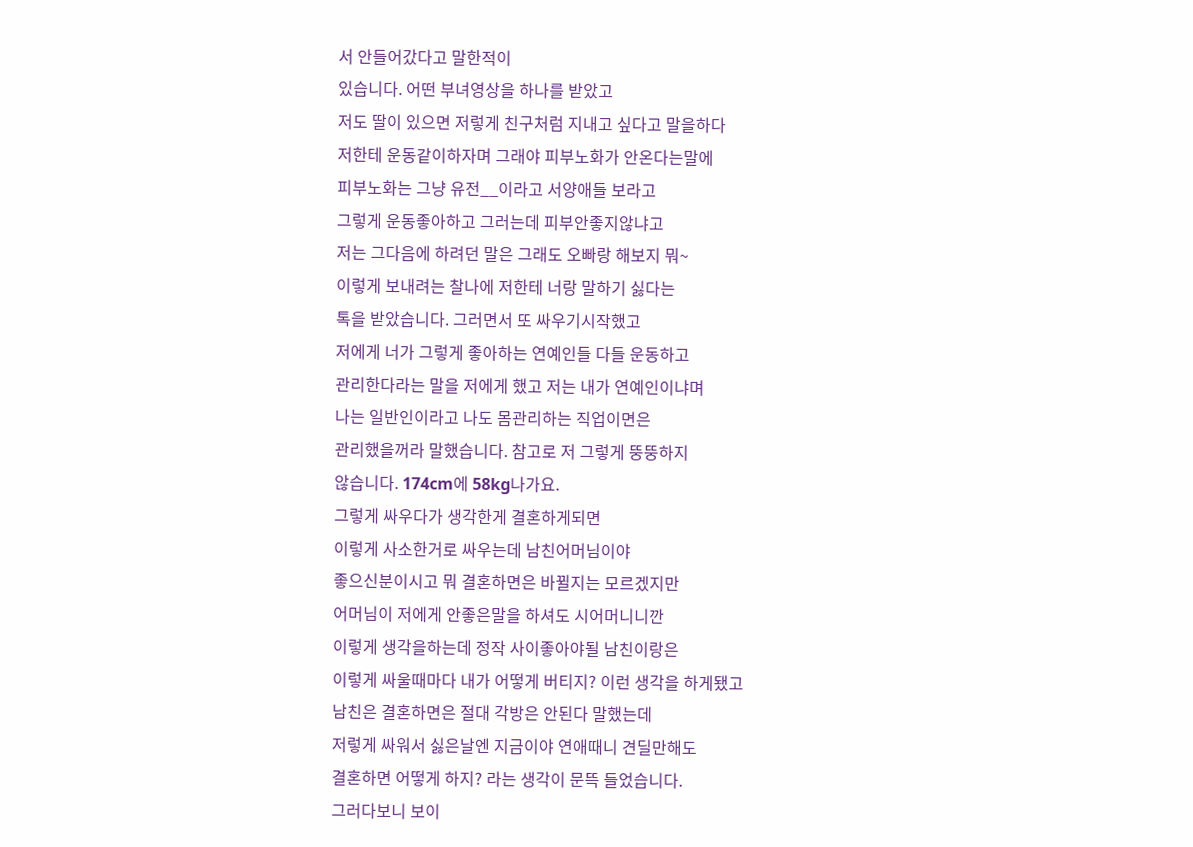서 안들어갔다고 말한적이
있습니다. 어떤 부녀영상을 하나를 받았고
저도 딸이 있으면 저렇게 친구처럼 지내고 싶다고 말을하다
저한테 운동같이하자며 그래야 피부노화가 안온다는말에
피부노화는 그냥 유전__이라고 서양애들 보라고
그렇게 운동좋아하고 그러는데 피부안좋지않냐고
저는 그다음에 하려던 말은 그래도 오빠랑 해보지 뭐~
이렇게 보내려는 찰나에 저한테 너랑 말하기 싫다는
톡을 받았습니다. 그러면서 또 싸우기시작했고
저에게 너가 그렇게 좋아하는 연예인들 다들 운동하고
관리한다라는 말을 저에게 했고 저는 내가 연예인이냐며
나는 일반인이라고 나도 몸관리하는 직업이면은
관리했을꺼라 말했습니다. 참고로 저 그렇게 뚱뚱하지
않습니다. 174cm에 58kg나가요.
그렇게 싸우다가 생각한게 결혼하게되면
이렇게 사소한거로 싸우는데 남친어머님이야
좋으신분이시고 뭐 결혼하면은 바뀔지는 모르겠지만
어머님이 저에게 안좋은말을 하셔도 시어머니니깐
이렇게 생각을하는데 정작 사이좋아야될 남친이랑은
이렇게 싸울때마다 내가 어떻게 버티지? 이런 생각을 하게됐고
남친은 결혼하면은 절대 각방은 안된다 말했는데
저렇게 싸워서 싫은날엔 지금이야 연애때니 견딜만해도
결혼하면 어떻게 하지? 라는 생각이 문뜩 들었습니다.
그러다보니 보이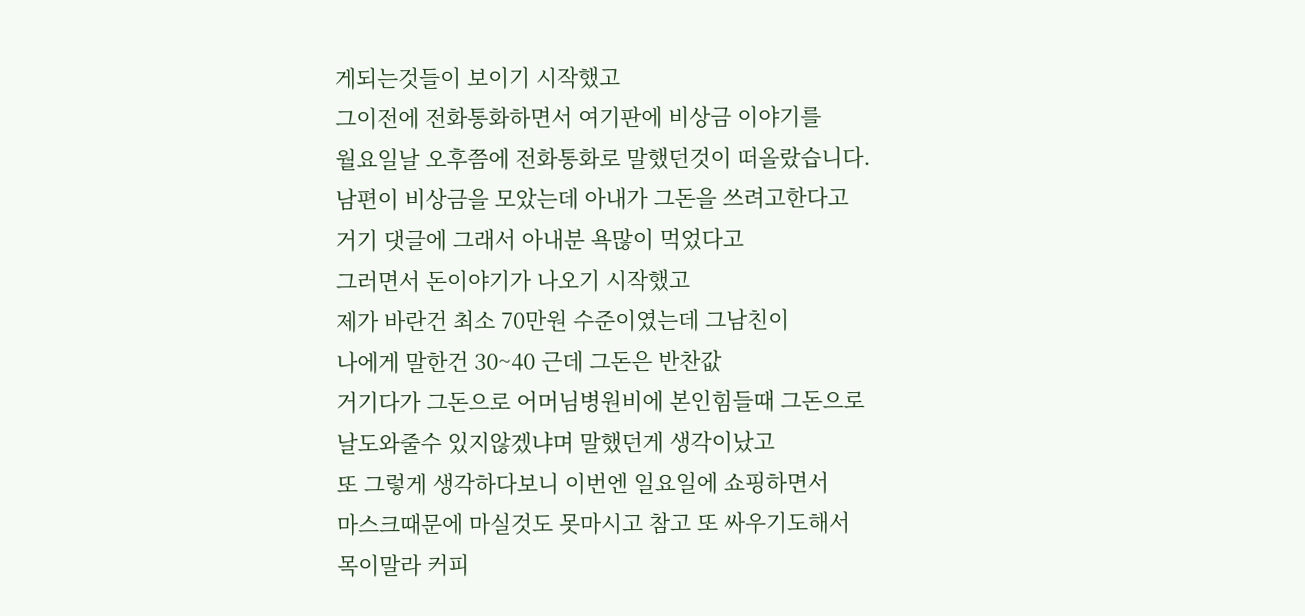게되는것들이 보이기 시작했고
그이전에 전화통화하면서 여기판에 비상금 이야기를
월요일날 오후쯤에 전화통화로 말했던것이 떠올랐습니다.
남편이 비상금을 모았는데 아내가 그돈을 쓰려고한다고
거기 댓글에 그래서 아내분 욕많이 먹었다고
그러면서 돈이야기가 나오기 시작했고
제가 바란건 최소 70만원 수준이였는데 그남친이
나에게 말한건 30~40 근데 그돈은 반찬값
거기다가 그돈으로 어머님병원비에 본인힘들때 그돈으로
날도와줄수 있지않겠냐며 말했던게 생각이났고
또 그렇게 생각하다보니 이번엔 일요일에 쇼핑하면서
마스크때문에 마실것도 못마시고 참고 또 싸우기도해서
목이말라 커피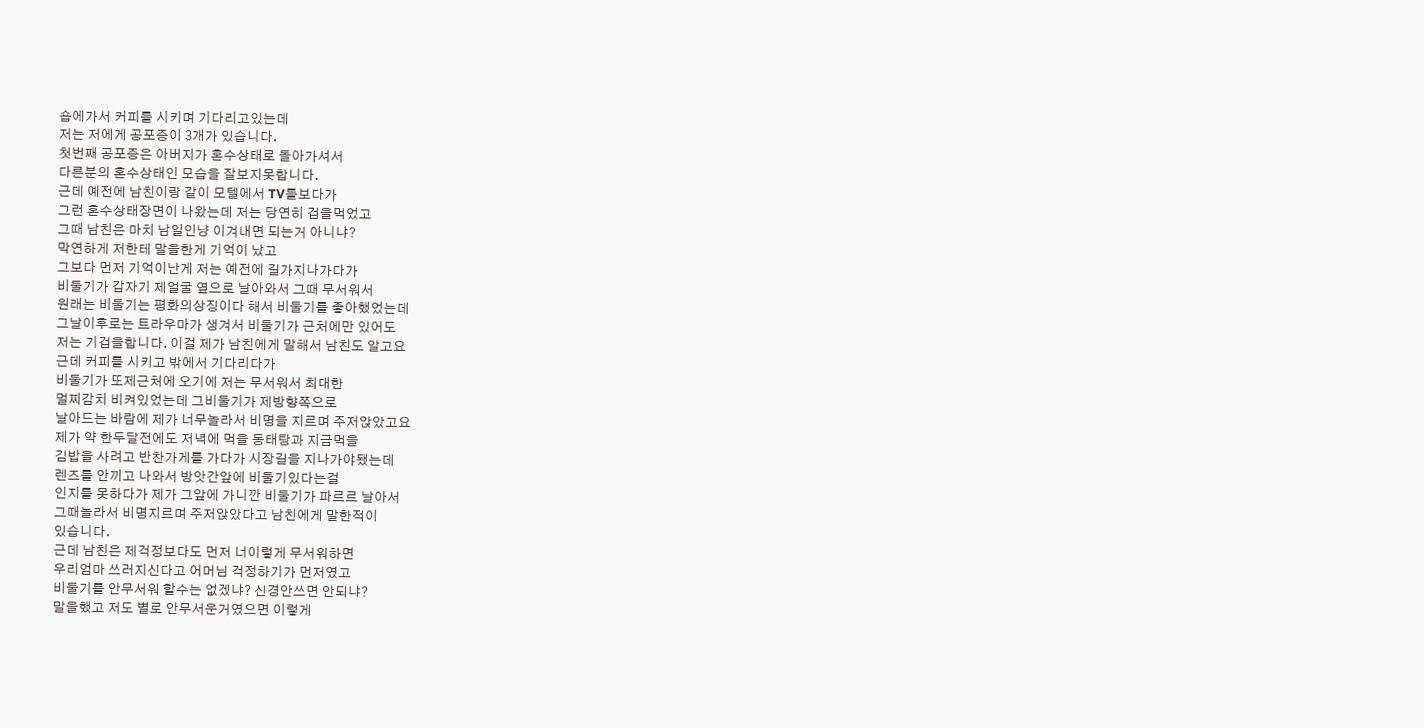숍에가서 커피를 시키며 기다리고있는데
저는 저에게 공포증이 3개가 있습니다.
첫번째 공포증은 아버지가 혼수상태로 돌아가셔서
다른분의 혼수상태인 모습을 잘보지못합니다.
근데 예전에 남친이랑 같이 모텔에서 TV를보다가
그런 혼수상태장면이 나왔는데 저는 당연히 겁을먹었고
그때 남친은 마치 남일인냥 이겨내면 되는거 아니냐?
막연하게 저한테 말을한게 기억이 났고
그보다 먼저 기억이난게 저는 예전에 길가지나가다가
비둘기가 갑자기 제얼굴 옆으로 날아와서 그때 무서워서
원래는 비둘기는 평화의상징이다 해서 비둘기를 좋아했었는데
그날이후로는 트라우마가 생겨서 비둘기가 근처에만 있어도
저는 기겁을합니다. 이걸 제가 남친에게 말해서 남친도 알고요
근데 커피를 시키고 밖에서 기다리다가
비둘기가 또제근처에 오기에 저는 무서워서 최대한
멀찌감치 비켜있었는데 그비둘기가 제방향쪽으로
날아드는 바람에 제가 너무놀라서 비명을 지르며 주저앉았고요
제가 약 한두달전에도 저녁에 먹을 동태탕과 지금먹을
김밥을 사려고 반찬가게를 가다가 시장길을 지나가야됐는데
렌즈를 안끼고 나와서 방앗간앞에 비둘기있다는걸
인지를 못하다가 제가 그앞에 가니깐 비둘기가 파르르 날아서
그때놀라서 비명지르며 주저앉았다고 남친에게 말한적이
있습니다.
근데 남친은 제걱정보다도 먼저 너이렇게 무서워하면
우리엄마 쓰러지신다고 어머님 걱정하기가 먼저였고
비둘기를 안무서워 할수는 없겠냐? 신경안쓰면 안되냐?
말을했고 저도 별로 안무서운거였으면 이렇게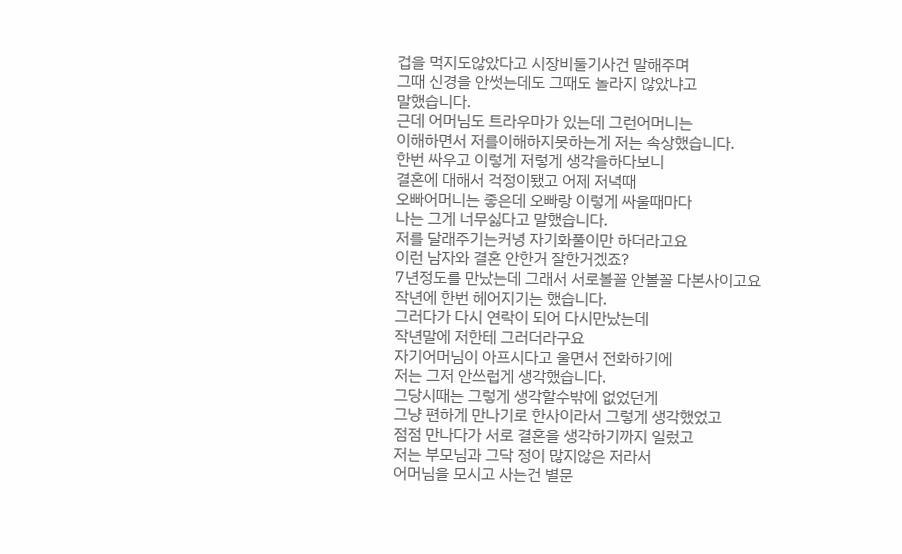겁을 먹지도않았다고 시장비둘기사건 말해주며
그때 신경을 안썻는데도 그때도 놀라지 않았냐고
말했습니다.
근데 어머님도 트라우마가 있는데 그런어머니는
이해하면서 저를이해하지못하는게 저는 속상했습니다.
한번 싸우고 이렇게 저렇게 생각을하다보니
결혼에 대해서 걱정이됐고 어제 저녁때
오빠어머니는 좋은데 오빠랑 이렇게 싸울때마다
나는 그게 너무싫다고 말했습니다.
저를 달래주기는커녕 자기화풀이만 하더라고요
이런 남자와 결혼 안한거 잘한거겠죠?
7년정도를 만났는데 그래서 서로볼꼴 안볼꼴 다본사이고요
작년에 한번 헤어지기는 했습니다.
그러다가 다시 연락이 되어 다시만났는데
작년말에 저한테 그러더라구요
자기어머님이 아프시다고 울면서 전화하기에
저는 그저 안쓰럽게 생각했습니다.
그당시때는 그렇게 생각할수밖에 없었던게
그냥 편하게 만나기로 한사이라서 그렇게 생각했었고
점점 만나다가 서로 결혼을 생각하기까지 일렀고
저는 부모님과 그닥 정이 많지않은 저라서
어머님을 모시고 사는건 별문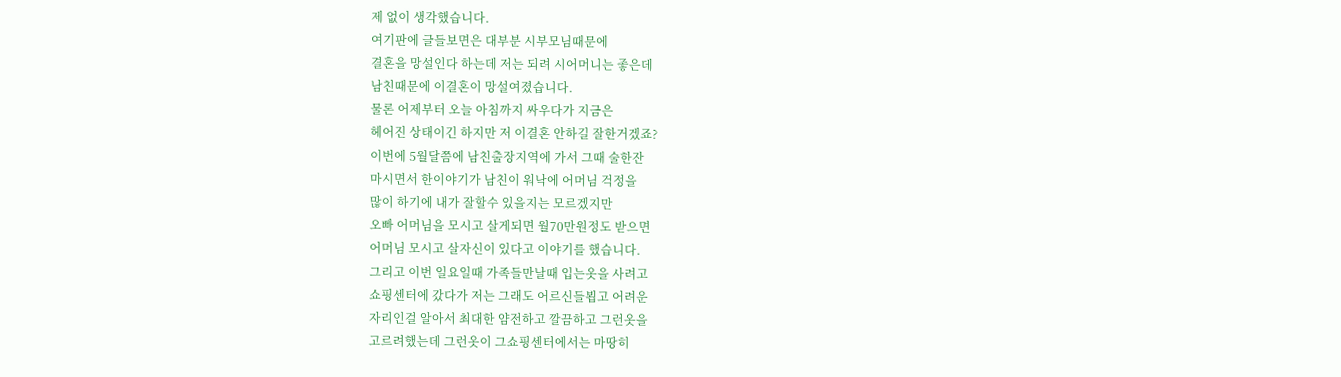제 없이 생각했습니다.
여기판에 글들보면은 대부분 시부모님때문에
결혼을 망설인다 하는데 저는 되려 시어머니는 좋은데
남친때문에 이결혼이 망설여졌습니다.
물론 어제부터 오늘 아침까지 싸우다가 지금은
헤어진 상태이긴 하지만 저 이결혼 안하길 잘한거겠죠?
이번에 5월달쯤에 남친출장지역에 가서 그때 술한잔
마시면서 한이야기가 남친이 워낙에 어머님 걱정을
많이 하기에 내가 잘할수 있을지는 모르겠지만
오빠 어머님을 모시고 살게되면 월70만원정도 받으면
어머님 모시고 살자신이 있다고 이야기를 했습니다.
그리고 이번 일요일때 가족들만날때 입는옷을 사려고
쇼핑센터에 갔다가 저는 그래도 어르신들뵙고 어려운
자리인걸 알아서 최대한 얌전하고 깔끔하고 그런옷을
고르려했는데 그런옷이 그쇼핑센터에서는 마땅히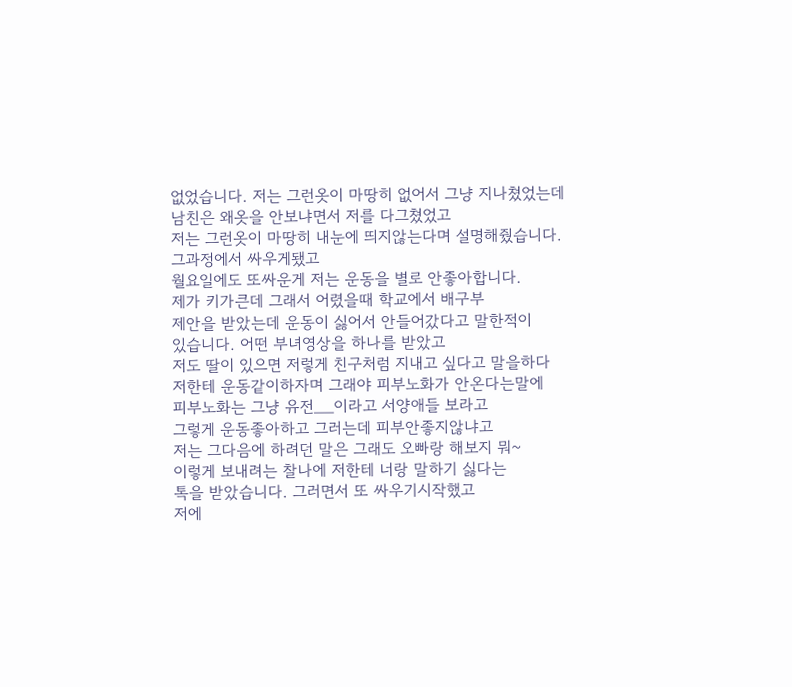없었습니다. 저는 그런옷이 마땅히 없어서 그냥 지나쳤었는데
남친은 왜옷을 안보냐면서 저를 다그쳤었고
저는 그런옷이 마땅히 내눈에 띄지않는다며 설명해줬습니다.
그과정에서 싸우게됐고
월요일에도 또싸운게 저는 운동을 별로 안좋아합니다.
제가 키가큰데 그래서 어렸을때 학교에서 배구부
제안을 받았는데 운동이 싫어서 안들어갔다고 말한적이
있습니다. 어떤 부녀영상을 하나를 받았고
저도 딸이 있으면 저렇게 친구처럼 지내고 싶다고 말을하다
저한테 운동같이하자며 그래야 피부노화가 안온다는말에
피부노화는 그냥 유전__이라고 서양애들 보라고
그렇게 운동좋아하고 그러는데 피부안좋지않냐고
저는 그다음에 하려던 말은 그래도 오빠랑 해보지 뭐~
이렇게 보내려는 찰나에 저한테 너랑 말하기 싫다는
톡을 받았습니다. 그러면서 또 싸우기시작했고
저에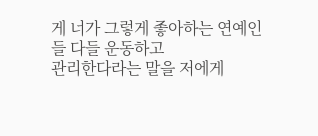게 너가 그렇게 좋아하는 연예인들 다들 운동하고
관리한다라는 말을 저에게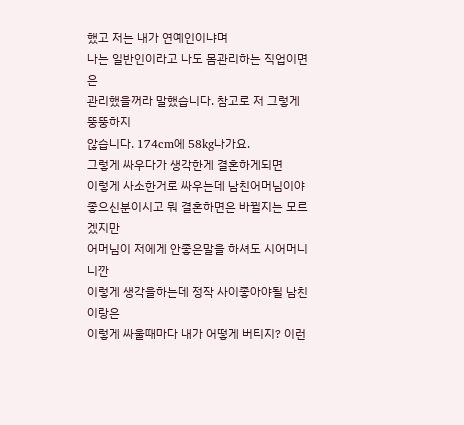했고 저는 내가 연예인이냐며
나는 일반인이라고 나도 몸관리하는 직업이면은
관리했을꺼라 말했습니다. 참고로 저 그렇게 뚱뚱하지
않습니다. 174cm에 58kg나가요.
그렇게 싸우다가 생각한게 결혼하게되면
이렇게 사소한거로 싸우는데 남친어머님이야
좋으신분이시고 뭐 결혼하면은 바뀔지는 모르겠지만
어머님이 저에게 안좋은말을 하셔도 시어머니니깐
이렇게 생각을하는데 정작 사이좋아야될 남친이랑은
이렇게 싸울때마다 내가 어떻게 버티지? 이런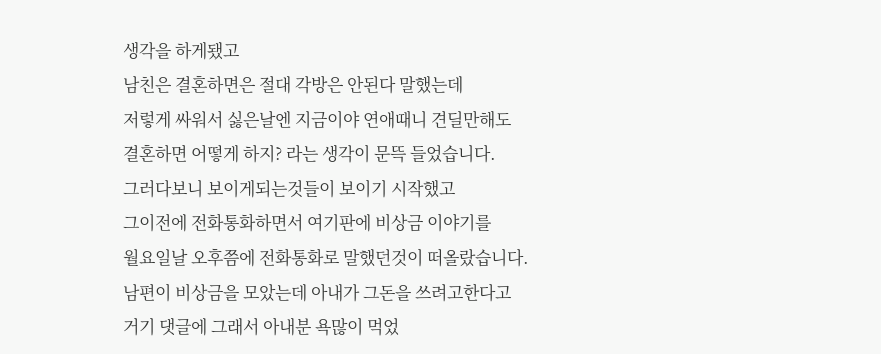생각을 하게됐고
남친은 결혼하면은 절대 각방은 안된다 말했는데
저렇게 싸워서 싫은날엔 지금이야 연애때니 견딜만해도
결혼하면 어떻게 하지? 라는 생각이 문뜩 들었습니다.
그러다보니 보이게되는것들이 보이기 시작했고
그이전에 전화통화하면서 여기판에 비상금 이야기를
월요일날 오후쯤에 전화통화로 말했던것이 떠올랐습니다.
남편이 비상금을 모았는데 아내가 그돈을 쓰려고한다고
거기 댓글에 그래서 아내분 욕많이 먹었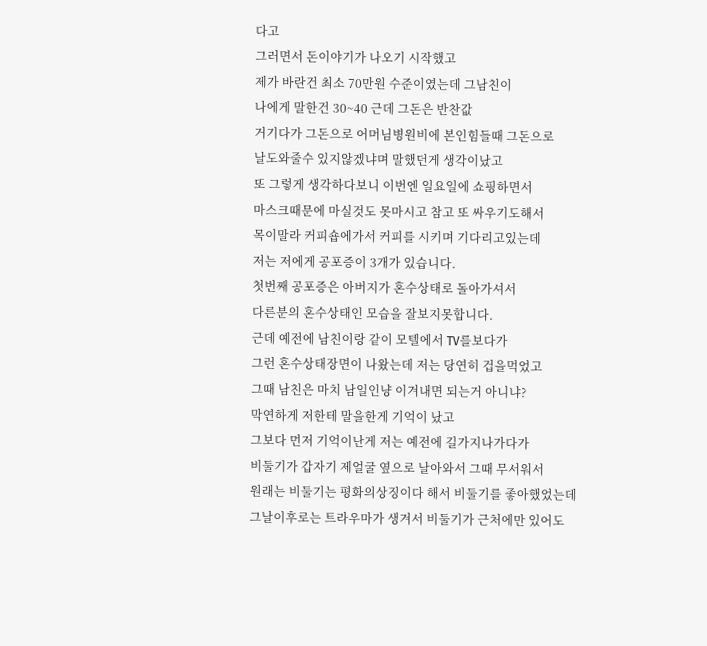다고
그러면서 돈이야기가 나오기 시작했고
제가 바란건 최소 70만원 수준이였는데 그남친이
나에게 말한건 30~40 근데 그돈은 반찬값
거기다가 그돈으로 어머님병원비에 본인힘들때 그돈으로
날도와줄수 있지않겠냐며 말했던게 생각이났고
또 그렇게 생각하다보니 이번엔 일요일에 쇼핑하면서
마스크때문에 마실것도 못마시고 참고 또 싸우기도해서
목이말라 커피숍에가서 커피를 시키며 기다리고있는데
저는 저에게 공포증이 3개가 있습니다.
첫번째 공포증은 아버지가 혼수상태로 돌아가셔서
다른분의 혼수상태인 모습을 잘보지못합니다.
근데 예전에 남친이랑 같이 모텔에서 TV를보다가
그런 혼수상태장면이 나왔는데 저는 당연히 겁을먹었고
그때 남친은 마치 남일인냥 이겨내면 되는거 아니냐?
막연하게 저한테 말을한게 기억이 났고
그보다 먼저 기억이난게 저는 예전에 길가지나가다가
비둘기가 갑자기 제얼굴 옆으로 날아와서 그때 무서워서
원래는 비둘기는 평화의상징이다 해서 비둘기를 좋아했었는데
그날이후로는 트라우마가 생겨서 비둘기가 근처에만 있어도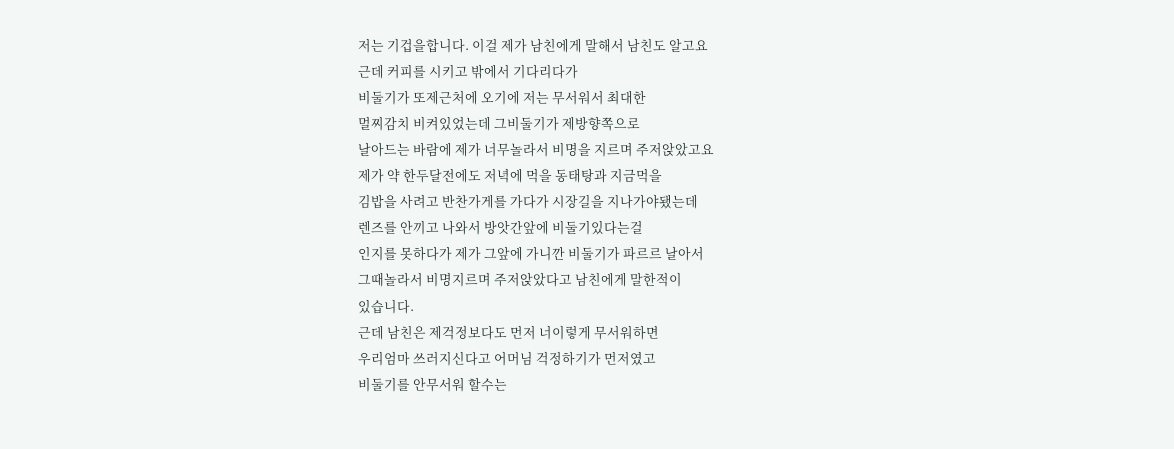저는 기겁을합니다. 이걸 제가 남친에게 말해서 남친도 알고요
근데 커피를 시키고 밖에서 기다리다가
비둘기가 또제근처에 오기에 저는 무서워서 최대한
멀찌감치 비켜있었는데 그비둘기가 제방향쪽으로
날아드는 바람에 제가 너무놀라서 비명을 지르며 주저앉았고요
제가 약 한두달전에도 저녁에 먹을 동태탕과 지금먹을
김밥을 사려고 반찬가게를 가다가 시장길을 지나가야됐는데
렌즈를 안끼고 나와서 방앗간앞에 비둘기있다는걸
인지를 못하다가 제가 그앞에 가니깐 비둘기가 파르르 날아서
그때놀라서 비명지르며 주저앉았다고 남친에게 말한적이
있습니다.
근데 남친은 제걱정보다도 먼저 너이렇게 무서워하면
우리엄마 쓰러지신다고 어머님 걱정하기가 먼저였고
비둘기를 안무서워 할수는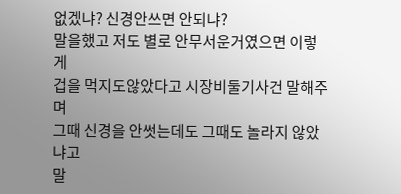없겠냐? 신경안쓰면 안되냐?
말을했고 저도 별로 안무서운거였으면 이렇게
겁을 먹지도않았다고 시장비둘기사건 말해주며
그때 신경을 안썻는데도 그때도 놀라지 않았냐고
말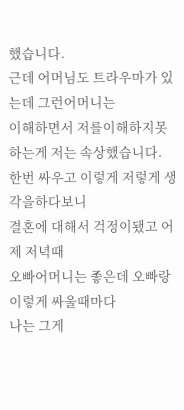했습니다.
근데 어머님도 트라우마가 있는데 그런어머니는
이해하면서 저를이해하지못하는게 저는 속상했습니다.
한번 싸우고 이렇게 저렇게 생각을하다보니
결혼에 대해서 걱정이됐고 어제 저녁때
오빠어머니는 좋은데 오빠랑 이렇게 싸울때마다
나는 그게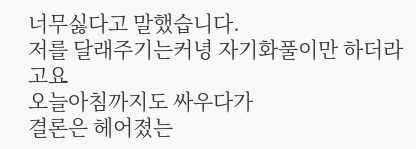너무싫다고 말했습니다.
저를 달래주기는커녕 자기화풀이만 하더라고요
오늘아침까지도 싸우다가
결론은 헤어졌는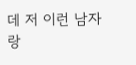데 저 이런 남자랑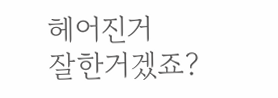헤어진거
잘한거겠죠?